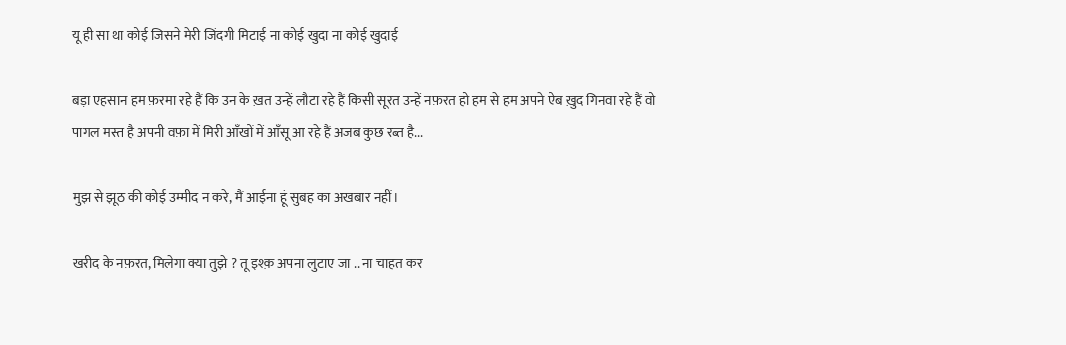यू ही सा था कोई जिसने मेरी जिंदगी मिटाई ना कोई खुदा ना कोई खुदाई

बड़ा एहसान हम फ़रमा रहे हैं कि उन के ख़त उन्हें लौटा रहे हैं किसी सूरत उन्हें नफ़रत हो हम से हम अपने ऐब ख़ुद गिनवा रहे हैं वो पागल मस्त है अपनी वफ़ा में मिरी आँखों में आँसू आ रहे हैं अजब कुछ रब्त है...

मुझ से झूठ की कोई उम्मीद न करे, मैं आईना हूं सुबह का अखबार नहीं।

खरीद के नफ़रत, मिलेगा क्या तुझे ? तू इश्क़ अपना लुटाए जा .. ना चाहत कर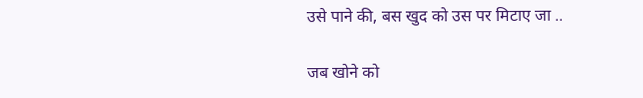उसे पाने की, बस खुद को उस पर मिटाए जा ..

जब खोने को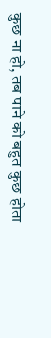कुछ ना हो, तब पाने को बहुत कुछ होता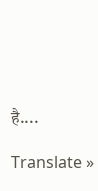है....

Translate »